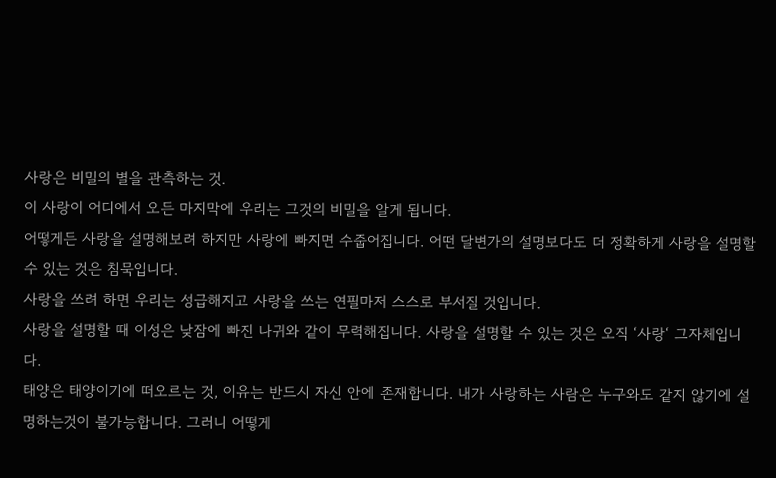사랑은 비밀의 별을 관측하는 것.
이 사랑이 어디에서 오든 마지막에 우리는 그것의 비밀을 알게 됩니다.
어떻게든 사랑을 설명해보려 하지만 사랑에 빠지면 수줍어집니다. 어떤 달변가의 설명보다도 더 정확하게 사랑을 설명할 수 있는 것은 침묵입니다.
사랑을 쓰려 하면 우리는 성급해지고 사랑을 쓰는 연필마저 스스로 부서질 것입니다.
사랑을 설명할 때 이성은 낮잠에 빠진 나귀와 같이 무력해집니다. 사랑을 설명할 수 있는 것은 오직 ‘사랑‘ 그자체입니다.
태양은 태양이기에 떠오르는 것, 이유는 반드시 자신 안에 존재합니다. 내가 사랑하는 사람은 누구와도 같지 않기에 설명하는것이 불가능합니다. 그러니 어떻게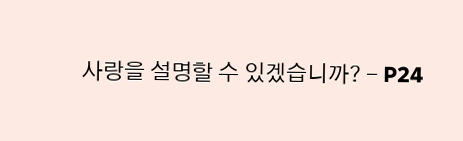사랑을 설명할 수 있겠습니까? - P24